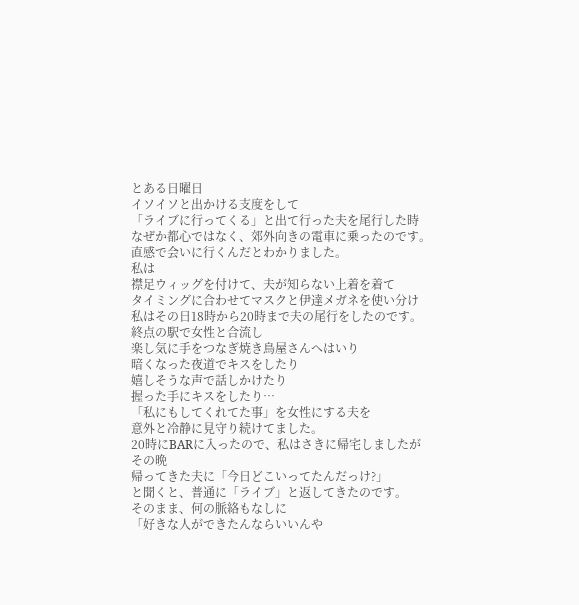とある日曜日
イソイソと出かける支度をして
「ライブに行ってくる」と出て行った夫を尾行した時
なぜか都心ではなく、郊外向きの電車に乗ったのです。
直感で会いに行くんだとわかりました。
私は
襟足ウィッグを付けて、夫が知らない上着を着て
タイミングに合わせてマスクと伊達メガネを使い分け
私はその日18時から20時まで夫の尾行をしたのです。
終点の駅で女性と合流し
楽し気に手をつなぎ焼き鳥屋さんへはいり
暗くなった夜道でキスをしたり
嬉しそうな声で話しかけたり
握った手にキスをしたり…
「私にもしてくれてた事」を女性にする夫を
意外と冷静に見守り続けてました。
20時にBARに入ったので、私はさきに帰宅しましたが
その晩
帰ってきた夫に「今日どこいってたんだっけ?」
と聞くと、普通に「ライブ」と返してきたのです。
そのまま、何の脈絡もなしに
「好きな人ができたんならいいんや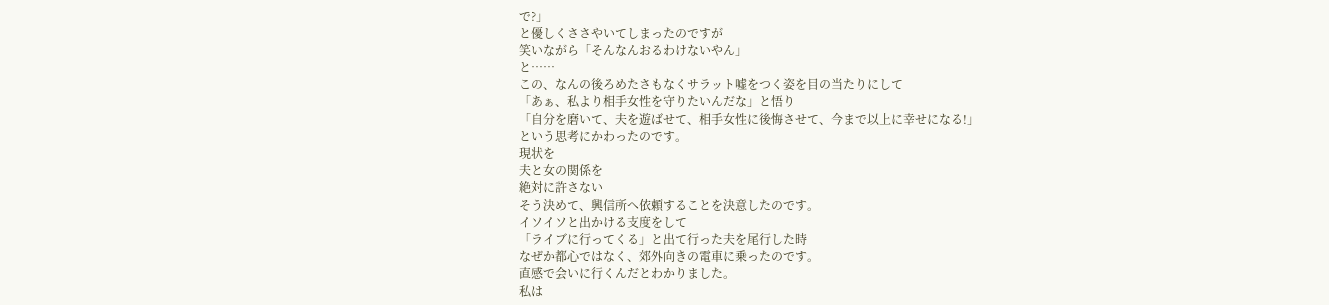で?」
と優しくささやいてしまったのですが
笑いながら「そんなんおるわけないやん」
と……
この、なんの後ろめたさもなくサラット嘘をつく姿を目の当たりにして
「あぁ、私より相手女性を守りたいんだな」と悟り
「自分を磨いて、夫を遊ばせて、相手女性に後悔させて、今まで以上に幸せになる!」
という思考にかわったのです。
現状を
夫と女の関係を
絶対に許さない
そう決めて、興信所へ依頼することを決意したのです。
イソイソと出かける支度をして
「ライブに行ってくる」と出て行った夫を尾行した時
なぜか都心ではなく、郊外向きの電車に乗ったのです。
直感で会いに行くんだとわかりました。
私は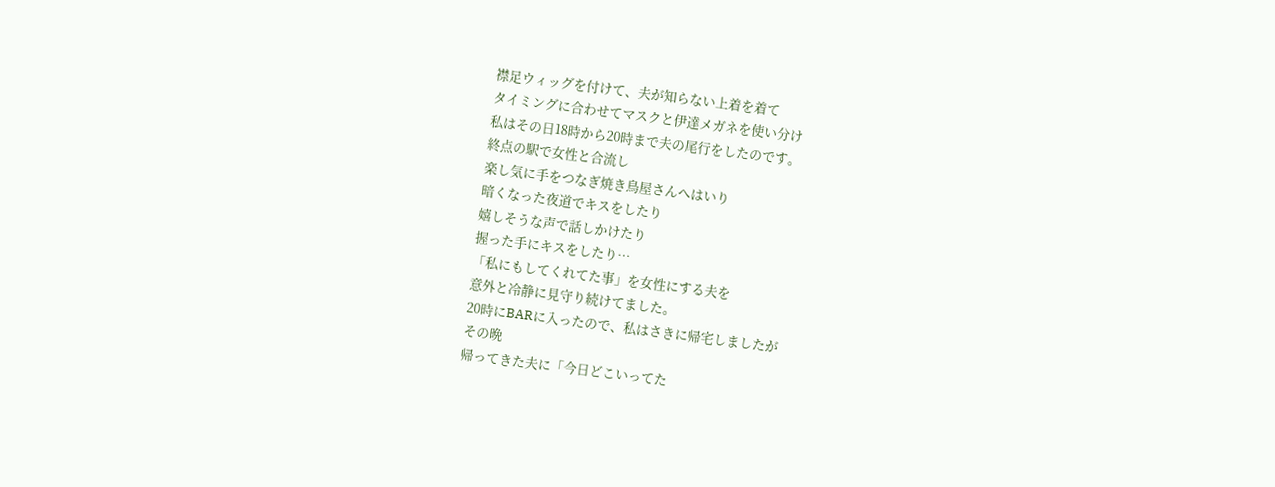襟足ウィッグを付けて、夫が知らない上着を着て
タイミングに合わせてマスクと伊達メガネを使い分け
私はその日18時から20時まで夫の尾行をしたのです。
終点の駅で女性と合流し
楽し気に手をつなぎ焼き鳥屋さんへはいり
暗くなった夜道でキスをしたり
嬉しそうな声で話しかけたり
握った手にキスをしたり…
「私にもしてくれてた事」を女性にする夫を
意外と冷静に見守り続けてました。
20時にBARに入ったので、私はさきに帰宅しましたが
その晩
帰ってきた夫に「今日どこいってた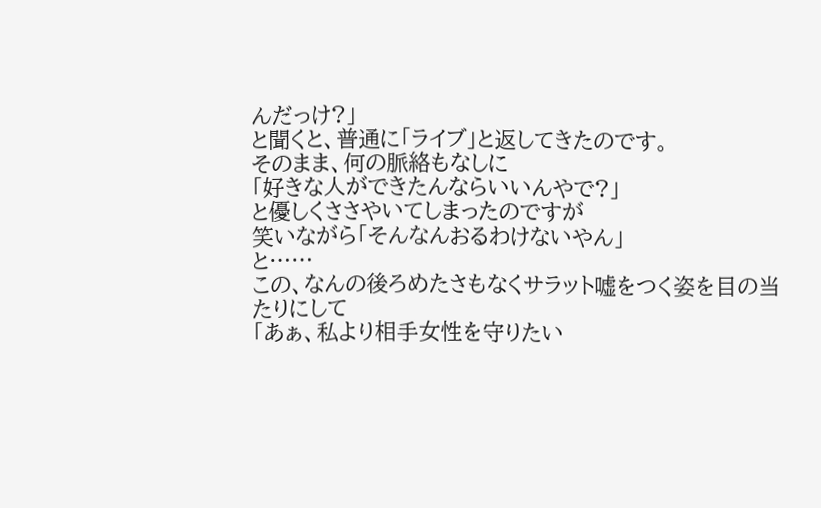んだっけ?」
と聞くと、普通に「ライブ」と返してきたのです。
そのまま、何の脈絡もなしに
「好きな人ができたんならいいんやで?」
と優しくささやいてしまったのですが
笑いながら「そんなんおるわけないやん」
と……
この、なんの後ろめたさもなくサラット嘘をつく姿を目の当たりにして
「あぁ、私より相手女性を守りたい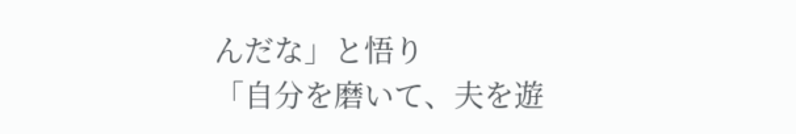んだな」と悟り
「自分を磨いて、夫を遊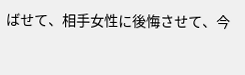ばせて、相手女性に後悔させて、今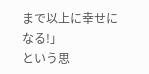まで以上に幸せになる!」
という思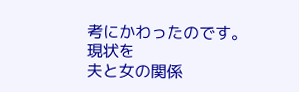考にかわったのです。
現状を
夫と女の関係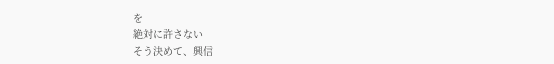を
絶対に許さない
そう決めて、興信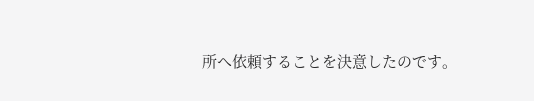所へ依頼することを決意したのです。